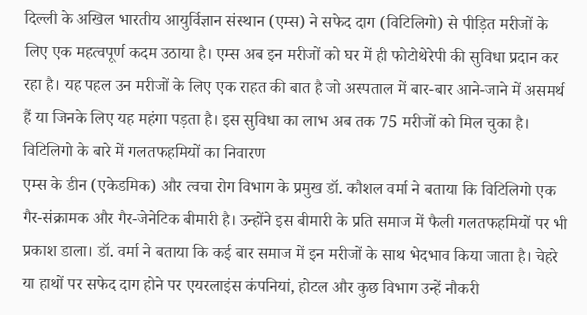दिल्ली के अखिल भारतीय आयुर्विज्ञान संस्थान (एम्स) ने सफेद दाग (विटिलिगो) से पीड़ित मरीजों के लिए एक महत्वपूर्ण कदम उठाया है। एम्स अब इन मरीजों को घर में ही फोटोथेरेपी की सुविधा प्रदान कर रहा है। यह पहल उन मरीजों के लिए एक राहत की बात है जो अस्पताल में बार-बार आने-जाने में असमर्थ हैं या जिनके लिए यह महंगा पड़ता है। इस सुविधा का लाभ अब तक 75 मरीजों को मिल चुका है।
विटिलिगो के बारे में गलतफहमियों का निवारण
एम्स के डीन (एकेडमिक) और त्वचा रोग विभाग के प्रमुख डॉ. कौशल वर्मा ने बताया कि विटिलिगो एक गैर-संक्रामक और गैर-जेनेटिक बीमारी है। उन्होंने इस बीमारी के प्रति समाज में फैली गलतफहमियों पर भी प्रकाश डाला। डॉ. वर्मा ने बताया कि कई बार समाज में इन मरीजों के साथ भेदभाव किया जाता है। चेहरे या हाथों पर सफेद दाग होने पर एयरलाइंस कंपनियां, होटल और कुछ विभाग उन्हें नौकरी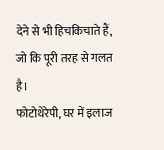देने से भी हिचकिचाते हैं, जो कि पूरी तरह से गलत है।
फोटोथेरेपी, घर में इलाज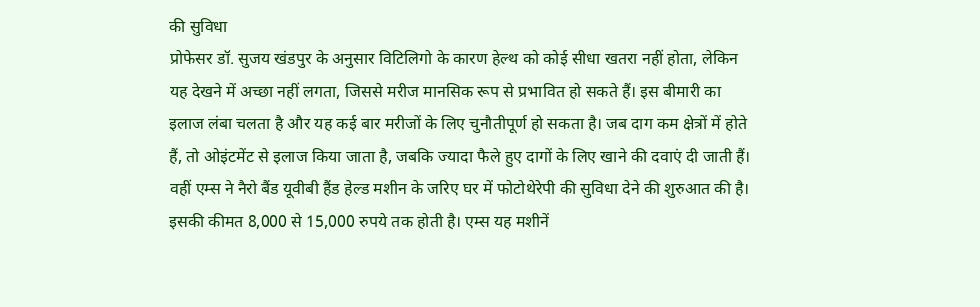की सुविधा
प्रोफेसर डॉ. सुजय खंडपुर के अनुसार विटिलिगो के कारण हेल्थ को कोई सीधा खतरा नहीं होता, लेकिन यह देखने में अच्छा नहीं लगता, जिससे मरीज मानसिक रूप से प्रभावित हो सकते हैं। इस बीमारी का इलाज लंबा चलता है और यह कई बार मरीजों के लिए चुनौतीपूर्ण हो सकता है। जब दाग कम क्षेत्रों में होते हैं, तो ओइंटमेंट से इलाज किया जाता है, जबकि ज्यादा फैले हुए दागों के लिए खाने की दवाएं दी जाती हैं।
वहीं एम्स ने नैरो बैंड यूवीबी हैंड हेल्ड मशीन के जरिए घर में फोटोथेरेपी की सुविधा देने की शुरुआत की है। इसकी कीमत 8,000 से 15,000 रुपये तक होती है। एम्स यह मशीनें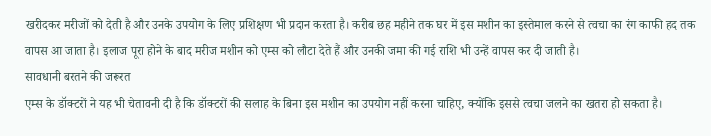खरीदकर मरीजों को देती है और उनके उपयोग के लिए प्रशिक्षण भी प्रदान करता है। करीब छह महीने तक घर में इस मशीन का इस्तेमाल करने से त्वचा का रंग काफी हद तक वापस आ जाता है। इलाज पूरा होने के बाद मरीज मशीन को एम्स को लौटा देते हैं और उनकी जमा की गई राशि भी उन्हें वापस कर दी जाती है।
सावधानी बरतने की जरूरत
एम्स के डॉक्टरों ने यह भी चेतावनी दी है कि डॉक्टरों की सलाह के बिना इस मशीन का उपयोग नहीं करना चाहिए, क्योंकि इससे त्वचा जलने का खतरा हो सकता है।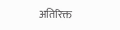अतिरिक्त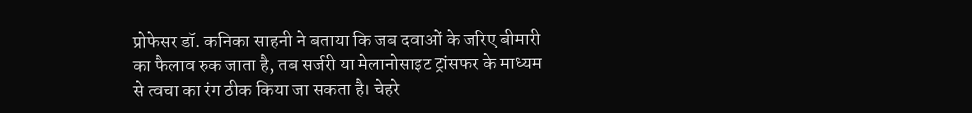प्रोफेसर डॉ. कनिका साहनी ने बताया कि जब दवाओं के जरिए बीमारी का फैलाव रुक जाता है, तब सर्जरी या मेलानोसाइट ट्रांसफर के माध्यम से त्वचा का रंग ठीक किया जा सकता है। चेहरे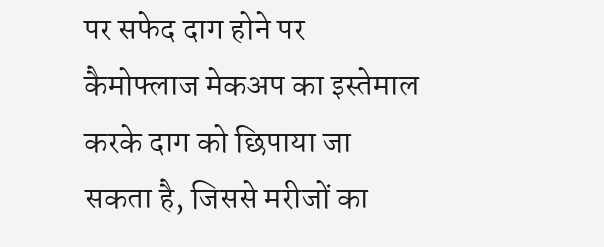पर सफेद दाग होने पर कैमोफ्लाज मेकअप का इस्तेमाल करके दाग को छिपाया जा सकता है, जिससे मरीजों का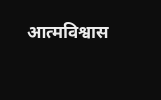आत्मविश्वास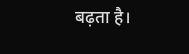बढ़ता है।